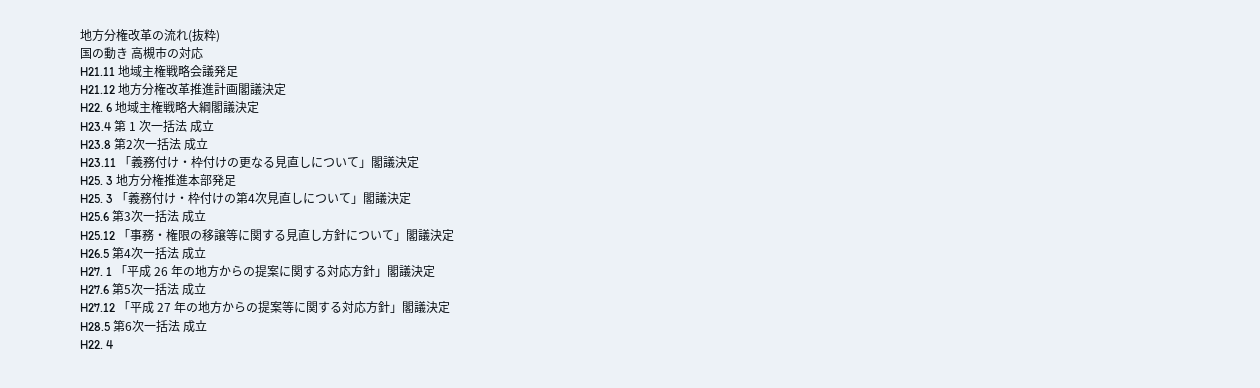地方分権改革の流れ(抜粋)
国の動き 高槻市の対応
H21.11 地域主権戦略会議発足
H21.12 地方分権改革推進計画閣議決定
H22. 6 地域主権戦略大綱閣議決定
H23.4 第 1 次一括法 成立
H23.8 第2次一括法 成立
H23.11 「義務付け・枠付けの更なる見直しについて」閣議決定
H25. 3 地方分権推進本部発足
H25. 3 「義務付け・枠付けの第4次見直しについて」閣議決定
H25.6 第3次一括法 成立
H25.12 「事務・権限の移譲等に関する見直し方針について」閣議決定
H26.5 第4次一括法 成立
H27. 1 「平成 26 年の地方からの提案に関する対応方針」閣議決定
H27.6 第5次一括法 成立
H27.12 「平成 27 年の地方からの提案等に関する対応方針」閣議決定
H28.5 第6次一括法 成立
H22. 4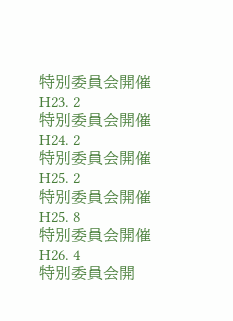特別委員会開催
H23. 2
特別委員会開催
H24. 2
特別委員会開催
H25. 2
特別委員会開催
H25. 8
特別委員会開催
H26. 4
特別委員会開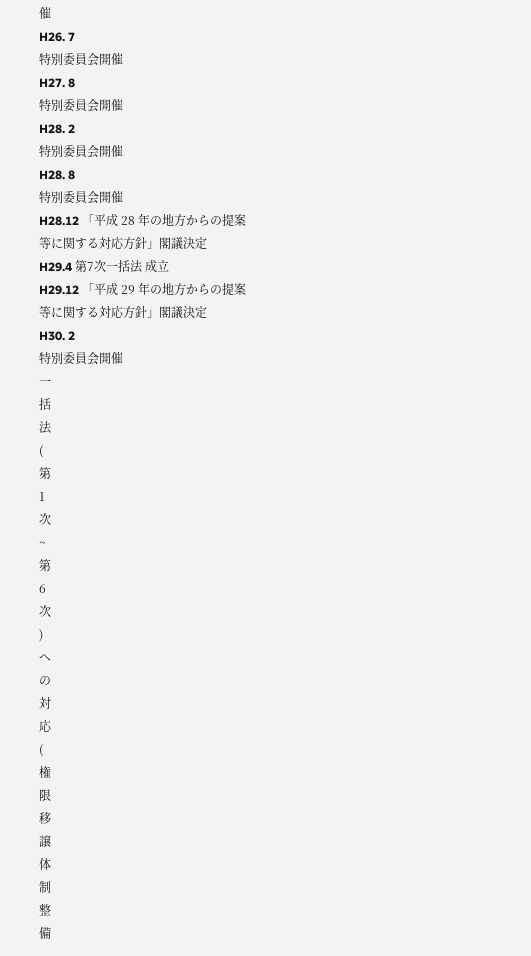催
H26. 7
特別委員会開催
H27. 8
特別委員会開催
H28. 2
特別委員会開催
H28. 8
特別委員会開催
H28.12 「平成 28 年の地方からの提案等に関する対応方針」閣議決定
H29.4 第7次一括法 成立
H29.12 「平成 29 年の地方からの提案等に関する対応方針」閣議決定
H30. 2
特別委員会開催
一
括
法
(
第
1
次
~
第
6
次
)
へ
の
対
応
(
権
限
移
譲
体
制
整
備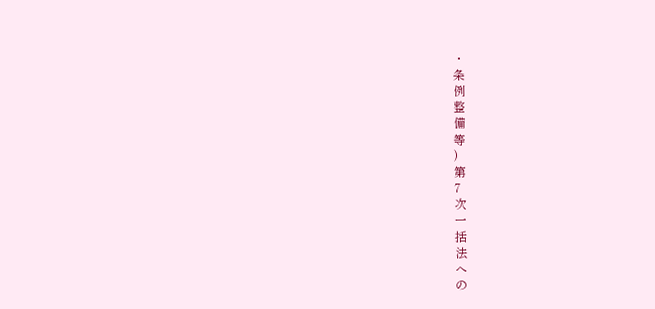・
条
例
整
備
等
)
第
7
次
一
括
法
へ
の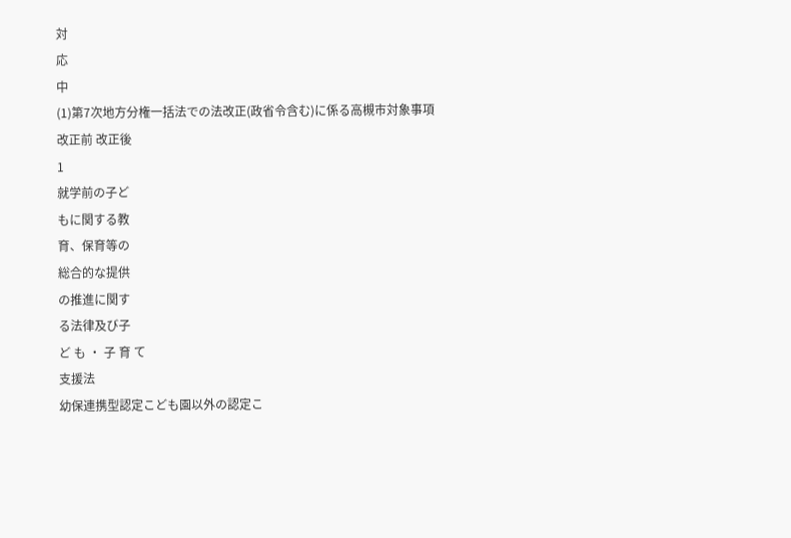対
応
中
(1)第7次地方分権一括法での法改正(政省令含む)に係る高槻市対象事項
改正前 改正後
1
就学前の子ど
もに関する教
育、保育等の
総合的な提供
の推進に関す
る法律及び子
ど も ・ 子 育 て
支援法
幼保連携型認定こども園以外の認定こ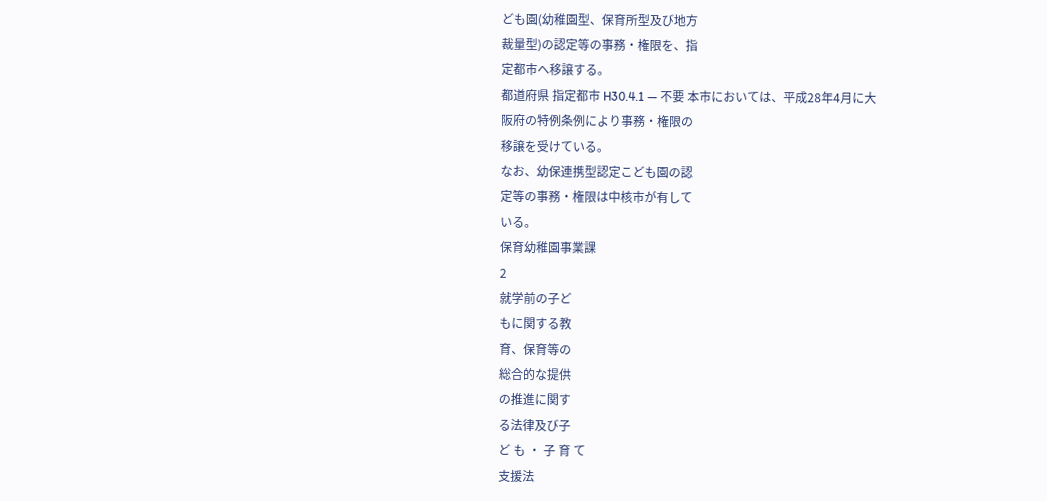ども園(幼稚園型、保育所型及び地方
裁量型)の認定等の事務・権限を、指
定都市へ移譲する。
都道府県 指定都市 H30.4.1 ― 不要 本市においては、平成28年4月に大
阪府の特例条例により事務・権限の
移譲を受けている。
なお、幼保連携型認定こども園の認
定等の事務・権限は中核市が有して
いる。
保育幼稚園事業課
2
就学前の子ど
もに関する教
育、保育等の
総合的な提供
の推進に関す
る法律及び子
ど も ・ 子 育 て
支援法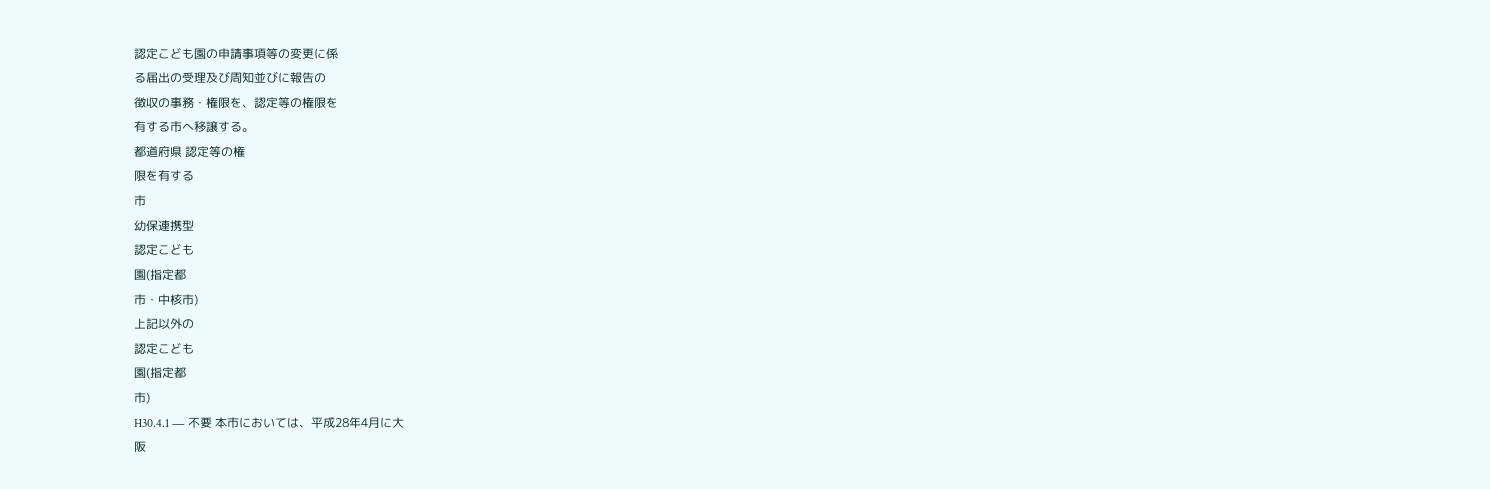認定こども園の申請事項等の変更に係
る届出の受理及び周知並びに報告の
徴収の事務・権限を、認定等の権限を
有する市へ移譲する。
都道府県 認定等の権
限を有する
市
幼保連携型
認定こども
園(指定都
市・中核市)
上記以外の
認定こども
園(指定都
市)
H30.4.1 ― 不要 本市においては、平成28年4月に大
阪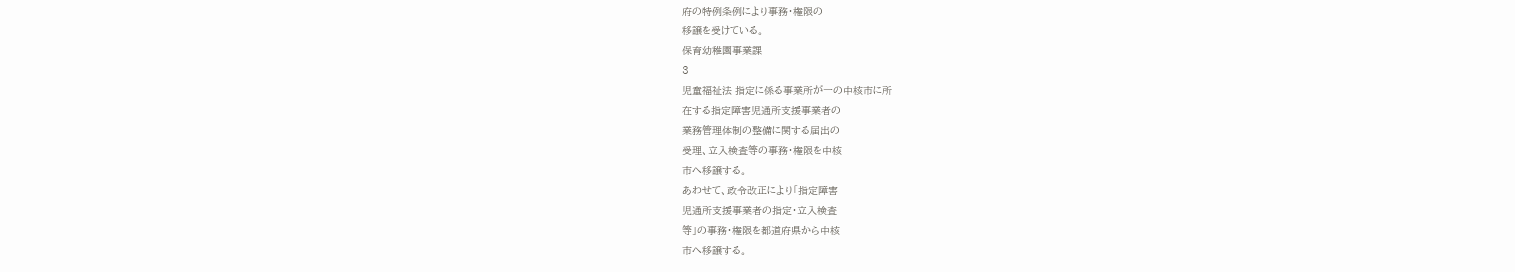府の特例条例により事務・権限の
移譲を受けている。
保育幼稚園事業課
3
児童福祉法 指定に係る事業所が一の中核市に所
在する指定障害児通所支援事業者の
業務管理体制の整備に関する届出の
受理、立入検査等の事務・権限を中核
市へ移譲する。
あわせて、政令改正により「指定障害
児通所支援事業者の指定・立入検査
等」の事務・権限を都道府県から中核
市へ移譲する。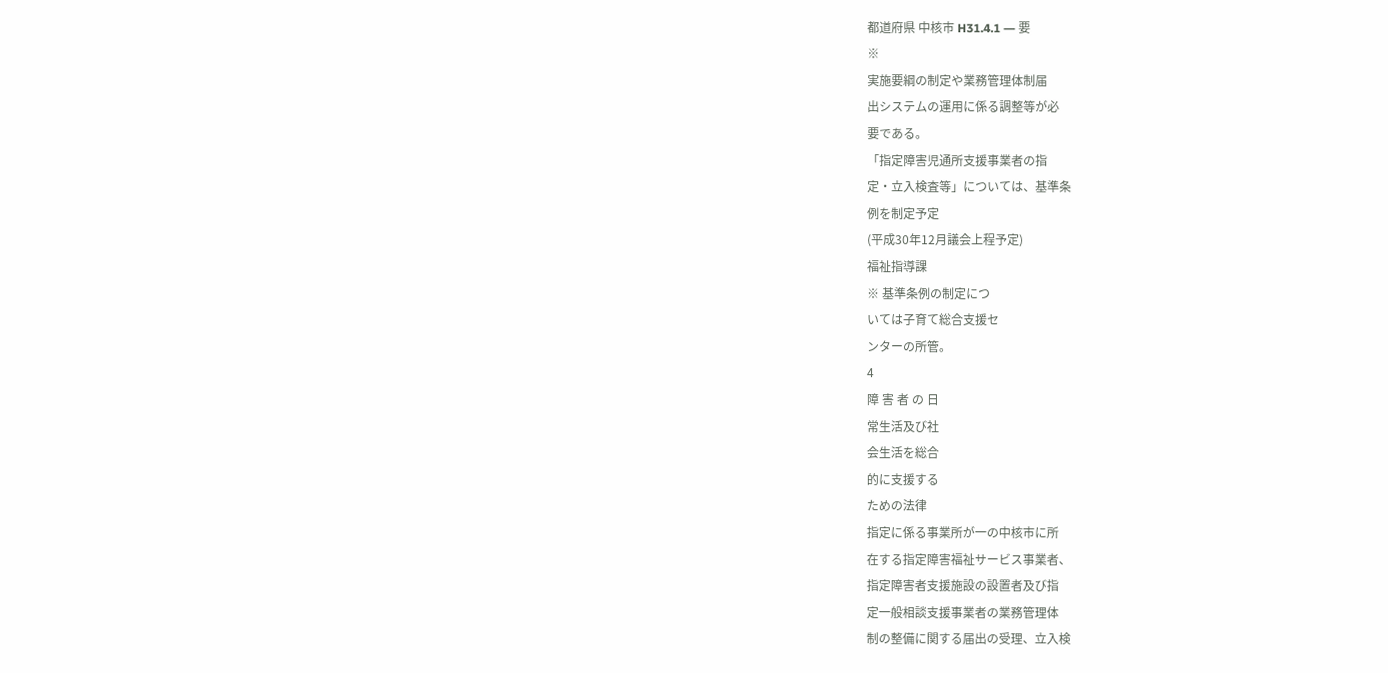都道府県 中核市 H31.4.1 ― 要
※
実施要綱の制定や業務管理体制届
出システムの運用に係る調整等が必
要である。
「指定障害児通所支援事業者の指
定・立入検査等」については、基準条
例を制定予定
(平成30年12月議会上程予定)
福祉指導課
※ 基準条例の制定につ
いては子育て総合支援セ
ンターの所管。
4
障 害 者 の 日
常生活及び社
会生活を総合
的に支援する
ための法律
指定に係る事業所が一の中核市に所
在する指定障害福祉サービス事業者、
指定障害者支援施設の設置者及び指
定一般相談支援事業者の業務管理体
制の整備に関する届出の受理、立入検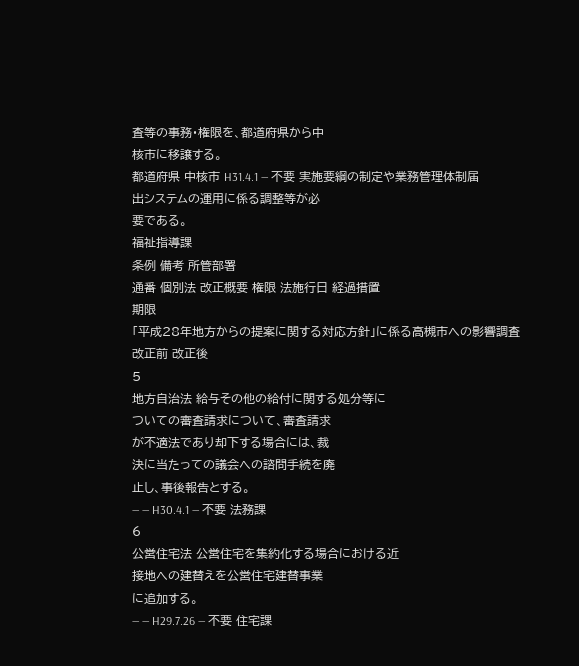査等の事務・権限を、都道府県から中
核市に移譲する。
都道府県 中核市 H31.4.1 ― 不要 実施要綱の制定や業務管理体制届
出システムの運用に係る調整等が必
要である。
福祉指導課
条例 備考 所管部署
通番 個別法 改正概要 権限 法施行日 経過措置
期限
「平成28年地方からの提案に関する対応方針」に係る高槻市への影響調査
改正前 改正後
5
地方自治法 給与その他の給付に関する処分等に
ついての審査請求について、審査請求
が不適法であり却下する場合には、裁
決に当たっての議会への諮問手続を廃
止し、事後報告とする。
― ― H30.4.1 ― 不要 法務課
6
公営住宅法 公営住宅を集約化する場合における近
接地への建替えを公営住宅建替事業
に追加する。
― ― H29.7.26 ― 不要 住宅課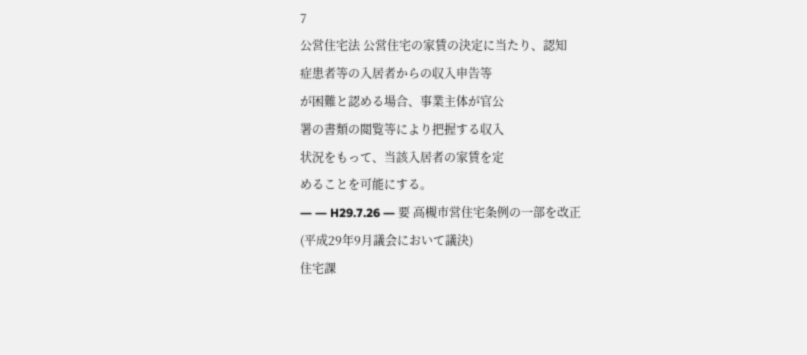7
公営住宅法 公営住宅の家賃の決定に当たり、認知
症患者等の入居者からの収入申告等
が困難と認める場合、事業主体が官公
署の書類の閲覧等により把握する収入
状況をもって、当該入居者の家賃を定
めることを可能にする。
― ― H29.7.26 ― 要 高槻市営住宅条例の一部を改正
(平成29年9月議会において議決)
住宅課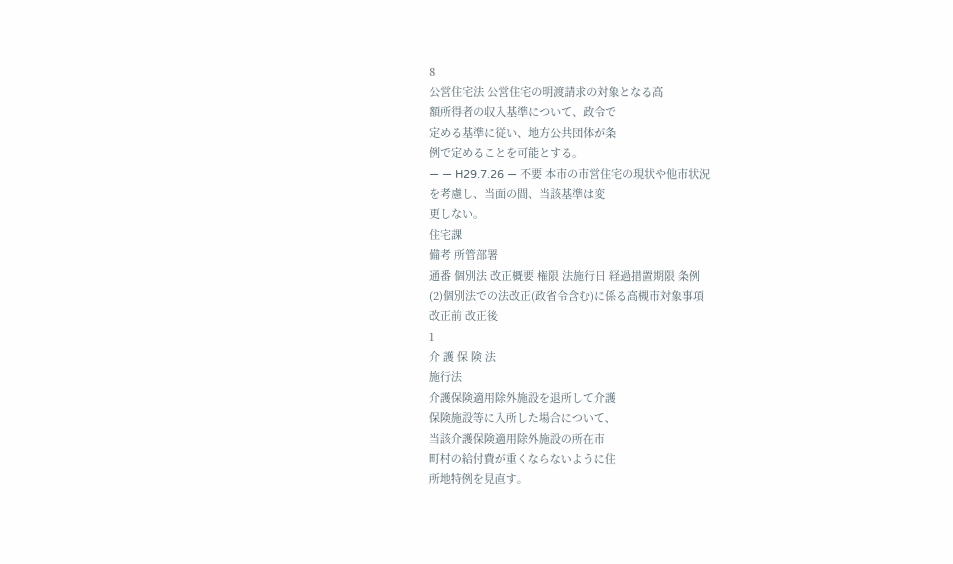8
公営住宅法 公営住宅の明渡請求の対象となる高
額所得者の収入基準について、政令で
定める基準に従い、地方公共団体が条
例で定めることを可能とする。
― ― H29.7.26 ― 不要 本市の市営住宅の現状や他市状況
を考慮し、当面の間、当該基準は変
更しない。
住宅課
備考 所管部署
通番 個別法 改正概要 権限 法施行日 経過措置期限 条例
(2)個別法での法改正(政省令含む)に係る高槻市対象事項
改正前 改正後
1
介 護 保 険 法
施行法
介護保険適用除外施設を退所して介護
保険施設等に入所した場合について、
当該介護保険適用除外施設の所在市
町村の給付費が重くならないように住
所地特例を見直す。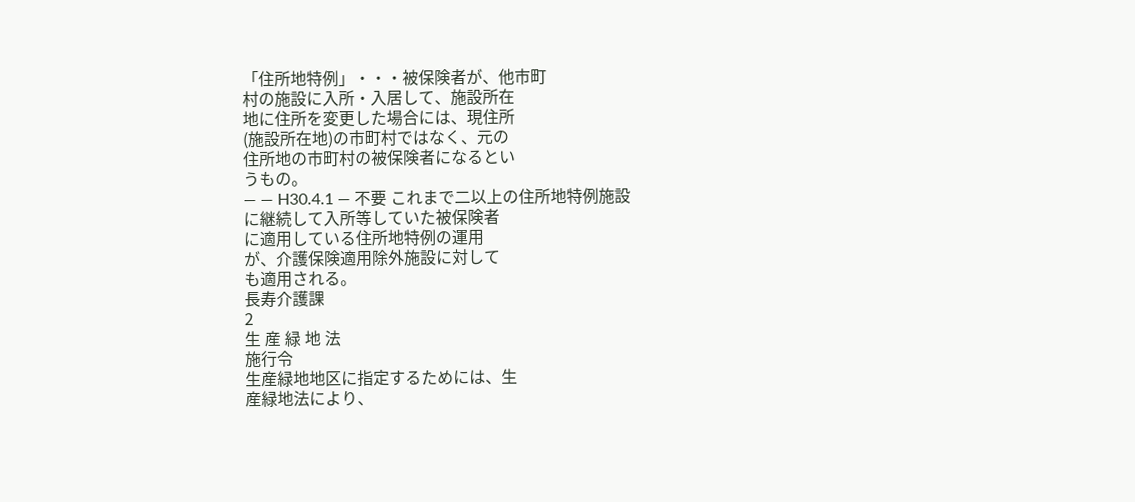「住所地特例」・・・被保険者が、他市町
村の施設に入所・入居して、施設所在
地に住所を変更した場合には、現住所
(施設所在地)の市町村ではなく、元の
住所地の市町村の被保険者になるとい
うもの。
― ― H30.4.1 ― 不要 これまで二以上の住所地特例施設
に継続して入所等していた被保険者
に適用している住所地特例の運用
が、介護保険適用除外施設に対して
も適用される。
長寿介護課
2
生 産 緑 地 法
施行令
生産緑地地区に指定するためには、生
産緑地法により、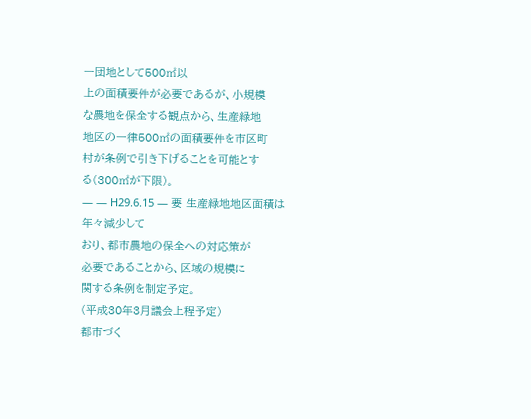一団地として500㎡以
上の面積要件が必要であるが、小規模
な農地を保全する観点から、生産緑地
地区の一律500㎡の面積要件を市区町
村が条例で引き下げることを可能とす
る(300㎡が下限)。
― ― H29.6.15 ― 要 生産緑地地区面積は年々減少して
おり、都市農地の保全への対応策が
必要であることから、区域の規模に
関する条例を制定予定。
(平成30年3月議会上程予定)
都市づく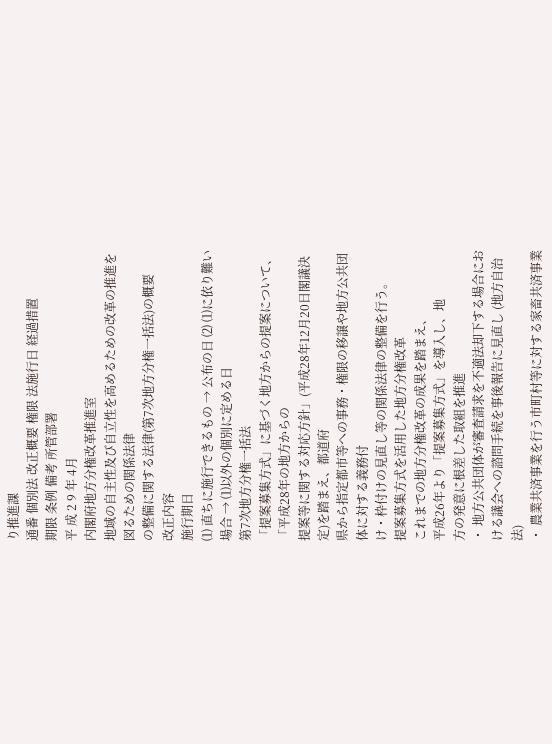り推進課
通番 個別法 改正概要 権限 法施行日 経過措置
期限 条例 備考 所管部署
平 成 2 9 年 4月
内閣府地方分権改革推進室
地域の自主性及び自立性を高めるための改革の推進を図るための関係法律
の整備に関する法律(第7次地方分権一括法)の概要
改正内容
施行期日
⑴ 直ちに施行できるもの → 公布の日 ⑵ ⑴に依り難い場合 → ⑴以外の個別に定める日
第7次地方分権一括法
「提案募集方式」に基づく地方からの提案について、「平成28年の地方からの
提案等に関する対応方針」(平成28年12月20日閣議決定)を踏まえ、都道府
県から指定都市等への事務・権限の移譲や地方公共団体に対する義務付
け・枠付けの見直し等の関係法律の整備を行う。
提案募集方式を活用した地方分権改革
これまでの地方分権改革の成果を踏まえ、
平成26年より「提案募集方式」を導入し、地
方の発意に根差した取組を推進
・ 地方公共団体が審査請求を不適法却下する場合における議会への諮問手続を事後報告に見直し (地方自治法)
・ 農業共済事業を行う市町村等に対する家畜共済事業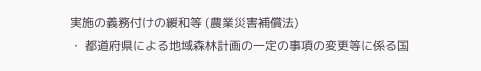実施の義務付けの緩和等 (農業災害補償法)
・ 都道府県による地域森林計画の一定の事項の変更等に係る国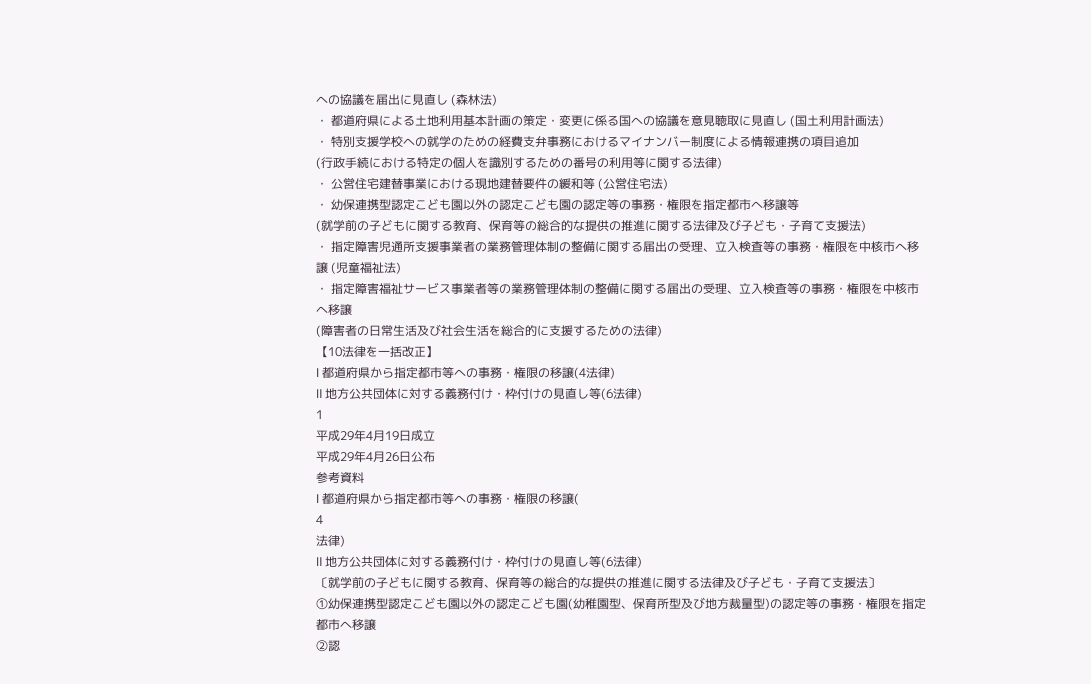への協議を届出に見直し (森林法)
・ 都道府県による土地利用基本計画の策定・変更に係る国への協議を意見聴取に見直し (国土利用計画法)
・ 特別支援学校への就学のための経費支弁事務におけるマイナンバー制度による情報連携の項目追加
(行政手続における特定の個人を識別するための番号の利用等に関する法律)
・ 公営住宅建替事業における現地建替要件の緩和等 (公営住宅法)
・ 幼保連携型認定こども園以外の認定こども園の認定等の事務・権限を指定都市へ移譲等
(就学前の子どもに関する教育、保育等の総合的な提供の推進に関する法律及び子ども・子育て支援法)
・ 指定障害児通所支援事業者の業務管理体制の整備に関する届出の受理、立入検査等の事務・権限を中核市へ移譲 (児童福祉法)
・ 指定障害福祉サービス事業者等の業務管理体制の整備に関する届出の受理、立入検査等の事務・権限を中核市へ移譲
(障害者の日常生活及び社会生活を総合的に支援するための法律)
【10法律を一括改正】
Ⅰ 都道府県から指定都市等への事務・権限の移譲(4法律)
Ⅱ 地方公共団体に対する義務付け・枠付けの見直し等(6法律)
1
平成29年4月19日成立
平成29年4月26日公布
参考資料
Ⅰ 都道府県から指定都市等への事務・権限の移譲(
4
法律)
Ⅱ 地方公共団体に対する義務付け・枠付けの見直し等(6法律)
〔就学前の子どもに関する教育、保育等の総合的な提供の推進に関する法律及び子ども・子育て支援法〕
①幼保連携型認定こども園以外の認定こども園(幼稚園型、保育所型及び地方裁量型)の認定等の事務・権限を指定都市へ移譲
②認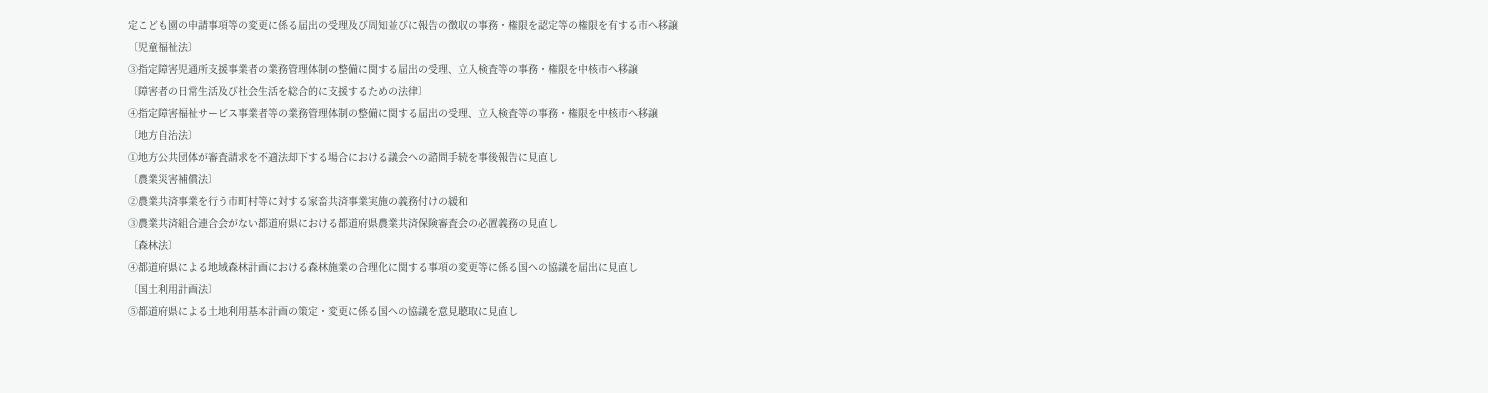定こども園の申請事項等の変更に係る届出の受理及び周知並びに報告の徴収の事務・権限を認定等の権限を有する市へ移譲
〔児童福祉法〕
③指定障害児通所支援事業者の業務管理体制の整備に関する届出の受理、立入検査等の事務・権限を中核市へ移譲
〔障害者の日常生活及び社会生活を総合的に支援するための法律〕
④指定障害福祉サービス事業者等の業務管理体制の整備に関する届出の受理、立入検査等の事務・権限を中核市へ移譲
〔地方自治法〕
①地方公共団体が審査請求を不適法却下する場合における議会への諮問手続を事後報告に見直し
〔農業災害補償法〕
②農業共済事業を行う市町村等に対する家畜共済事業実施の義務付けの緩和
③農業共済組合連合会がない都道府県における都道府県農業共済保険審査会の必置義務の見直し
〔森林法〕
④都道府県による地域森林計画における森林施業の合理化に関する事項の変更等に係る国への協議を届出に見直し
〔国土利用計画法〕
⑤都道府県による土地利用基本計画の策定・変更に係る国への協議を意見聴取に見直し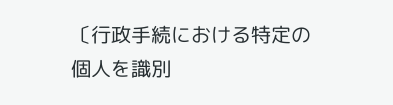〔行政手続における特定の個人を識別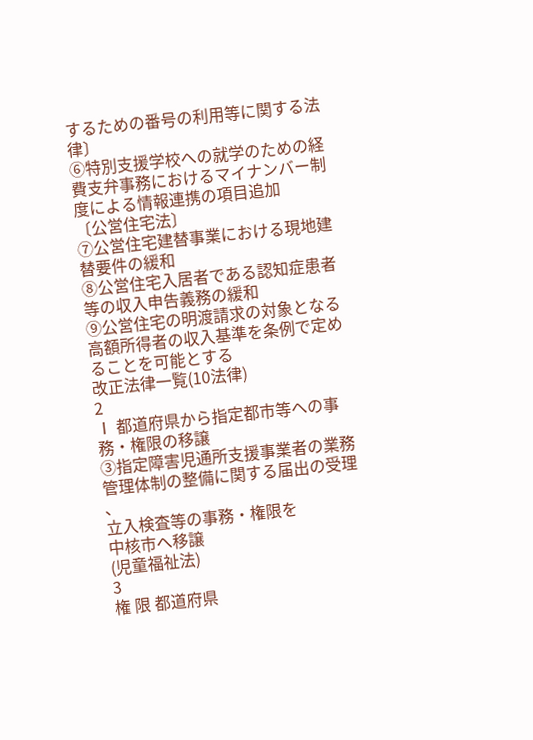するための番号の利用等に関する法律〕
⑥特別支援学校への就学のための経費支弁事務におけるマイナンバー制度による情報連携の項目追加
〔公営住宅法〕
⑦公営住宅建替事業における現地建替要件の緩和
⑧公営住宅入居者である認知症患者等の収入申告義務の緩和
⑨公営住宅の明渡請求の対象となる高額所得者の収入基準を条例で定めることを可能とする
改正法律一覧(10法律)
2
Ⅰ 都道府県から指定都市等への事務・権限の移譲
③指定障害児通所支援事業者の業務管理体制の整備に関する届出の受理
、
立入検査等の事務・権限を
中核市へ移譲
(児童福祉法)
3
権 限 都道府県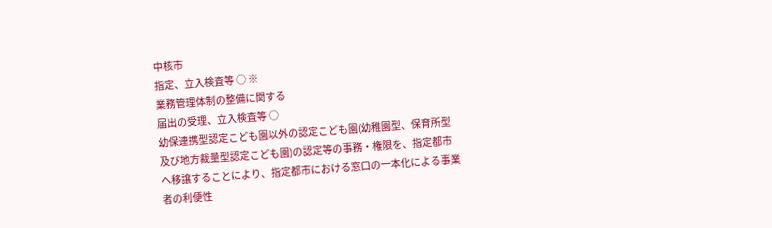中核市
指定、立入検査等 ○ ※
業務管理体制の整備に関する
届出の受理、立入検査等 ○
幼保連携型認定こども園以外の認定こども園(幼稚園型、保育所型
及び地方裁量型認定こども園)の認定等の事務・権限を、指定都市
へ移譲することにより、指定都市における窓口の一本化による事業
者の利便性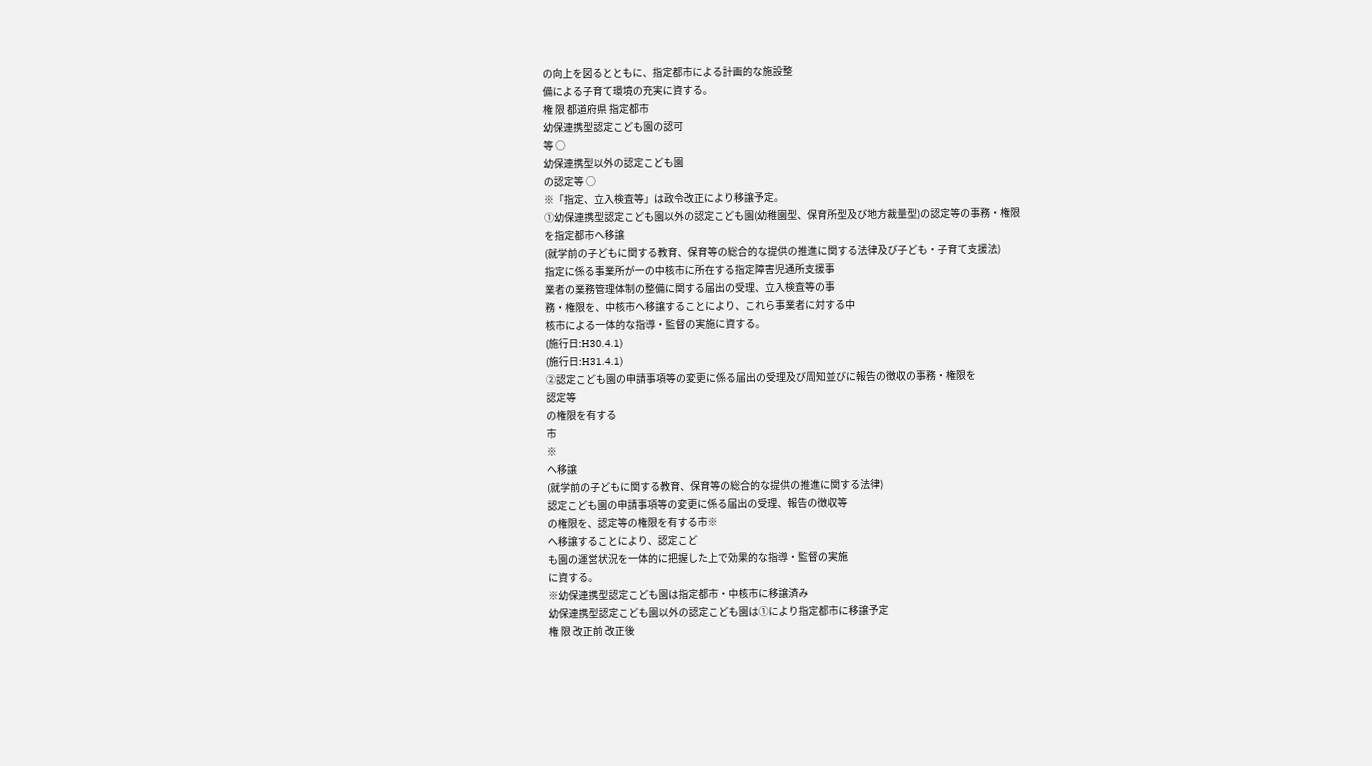の向上を図るとともに、指定都市による計画的な施設整
備による子育て環境の充実に資する。
権 限 都道府県 指定都市
幼保連携型認定こども園の認可
等 ○
幼保連携型以外の認定こども園
の認定等 ○
※「指定、立入検査等」は政令改正により移譲予定。
①幼保連携型認定こども園以外の認定こども園(幼稚園型、保育所型及び地方裁量型)の認定等の事務・権限
を指定都市へ移譲
(就学前の子どもに関する教育、保育等の総合的な提供の推進に関する法律及び子ども・子育て支援法)
指定に係る事業所が一の中核市に所在する指定障害児通所支援事
業者の業務管理体制の整備に関する届出の受理、立入検査等の事
務・権限を、中核市へ移譲することにより、これら事業者に対する中
核市による一体的な指導・監督の実施に資する。
(施行日:H30.4.1)
(施行日:H31.4.1)
②認定こども園の申請事項等の変更に係る届出の受理及び周知並びに報告の徴収の事務・権限を
認定等
の権限を有する
市
※
へ移譲
(就学前の子どもに関する教育、保育等の総合的な提供の推進に関する法律)
認定こども園の申請事項等の変更に係る届出の受理、報告の徴収等
の権限を、認定等の権限を有する市※
へ移譲することにより、認定こど
も園の運営状況を一体的に把握した上で効果的な指導・監督の実施
に資する。
※幼保連携型認定こども園は指定都市・中核市に移譲済み
幼保連携型認定こども園以外の認定こども園は①により指定都市に移譲予定
権 限 改正前 改正後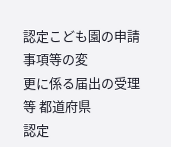認定こども園の申請事項等の変
更に係る届出の受理等 都道府県
認定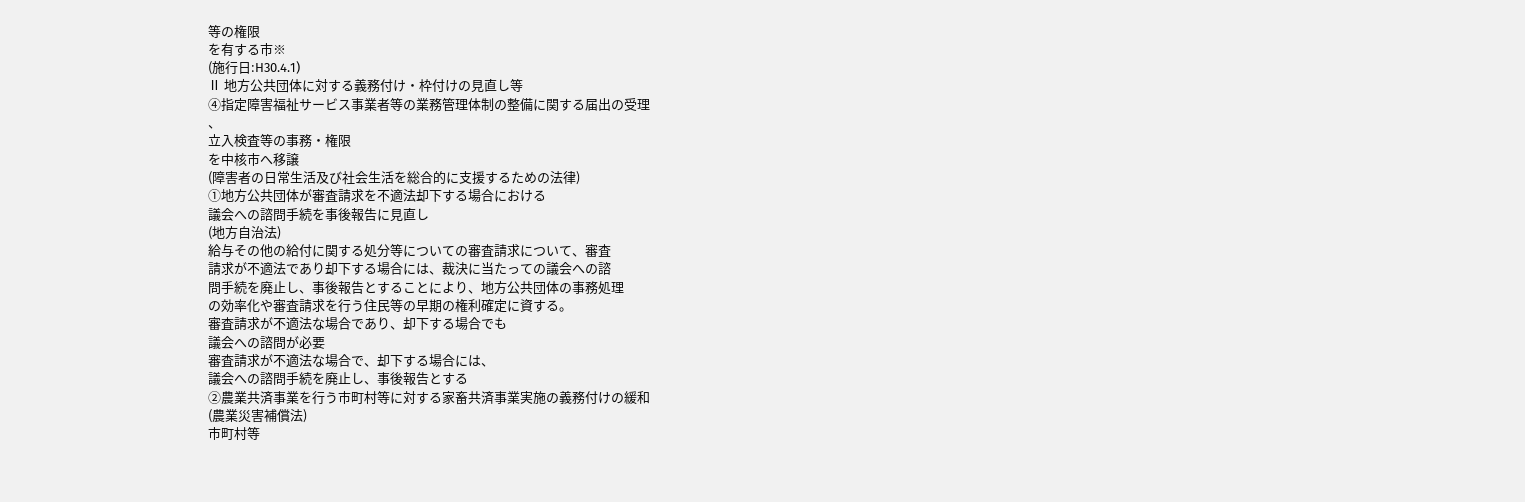等の権限
を有する市※
(施行日:H30.4.1)
Ⅱ 地方公共団体に対する義務付け・枠付けの見直し等
④指定障害福祉サービス事業者等の業務管理体制の整備に関する届出の受理
、
立入検査等の事務・権限
を中核市へ移譲
(障害者の日常生活及び社会生活を総合的に支援するための法律)
①地方公共団体が審査請求を不適法却下する場合における
議会への諮問手続を事後報告に見直し
(地方自治法)
給与その他の給付に関する処分等についての審査請求について、審査
請求が不適法であり却下する場合には、裁決に当たっての議会への諮
問手続を廃止し、事後報告とすることにより、地方公共団体の事務処理
の効率化や審査請求を行う住民等の早期の権利確定に資する。
審査請求が不適法な場合であり、却下する場合でも
議会への諮問が必要
審査請求が不適法な場合で、却下する場合には、
議会への諮問手続を廃止し、事後報告とする
②農業共済事業を行う市町村等に対する家畜共済事業実施の義務付けの緩和
(農業災害補償法)
市町村等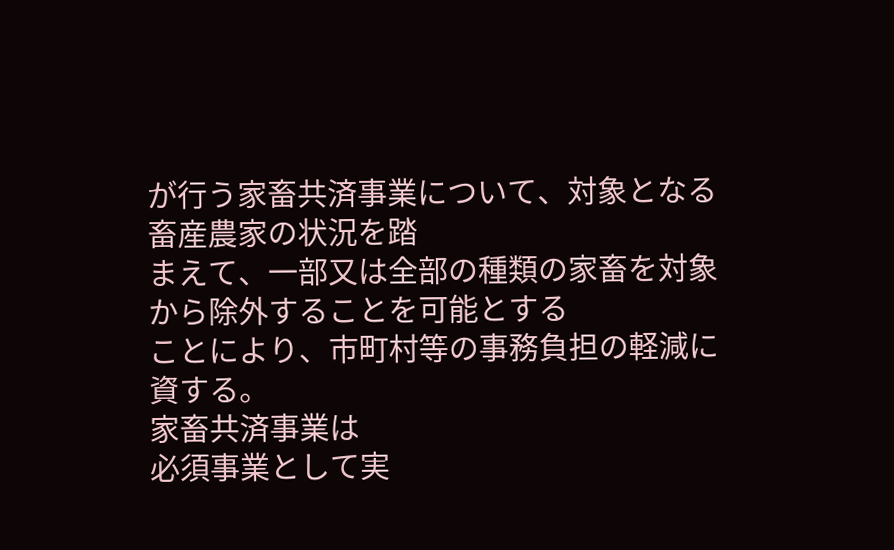が行う家畜共済事業について、対象となる畜産農家の状況を踏
まえて、一部又は全部の種類の家畜を対象から除外することを可能とする
ことにより、市町村等の事務負担の軽減に資する。
家畜共済事業は
必須事業として実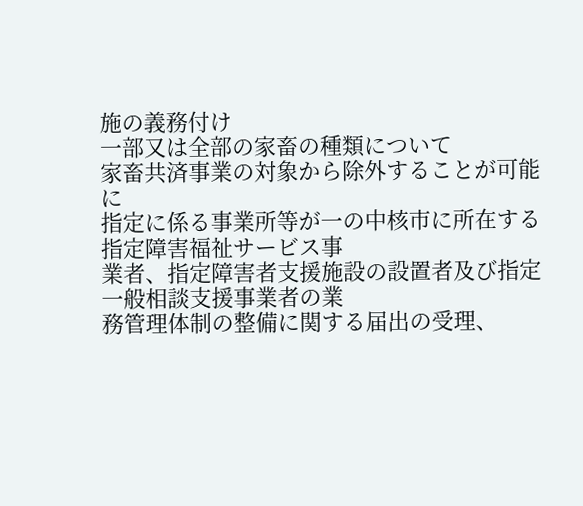施の義務付け
一部又は全部の家畜の種類について
家畜共済事業の対象から除外することが可能に
指定に係る事業所等が一の中核市に所在する指定障害福祉サービス事
業者、指定障害者支援施設の設置者及び指定一般相談支援事業者の業
務管理体制の整備に関する届出の受理、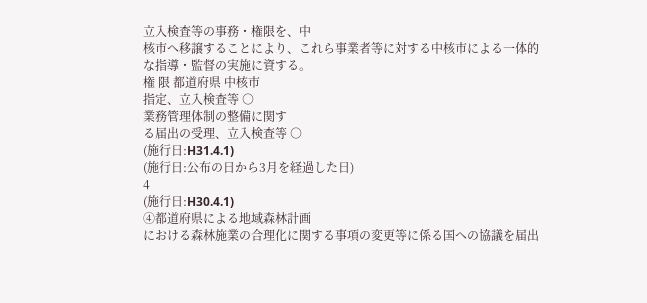立入検査等の事務・権限を、中
核市へ移譲することにより、これら事業者等に対する中核市による一体的
な指導・監督の実施に資する。
権 限 都道府県 中核市
指定、立入検査等 ○
業務管理体制の整備に関す
る届出の受理、立入検査等 ○
(施行日:H31.4.1)
(施行日:公布の日から3月を経過した日)
4
(施行日:H30.4.1)
④都道府県による地域森林計画
における森林施業の合理化に関する事項の変更等に係る国への協議を届出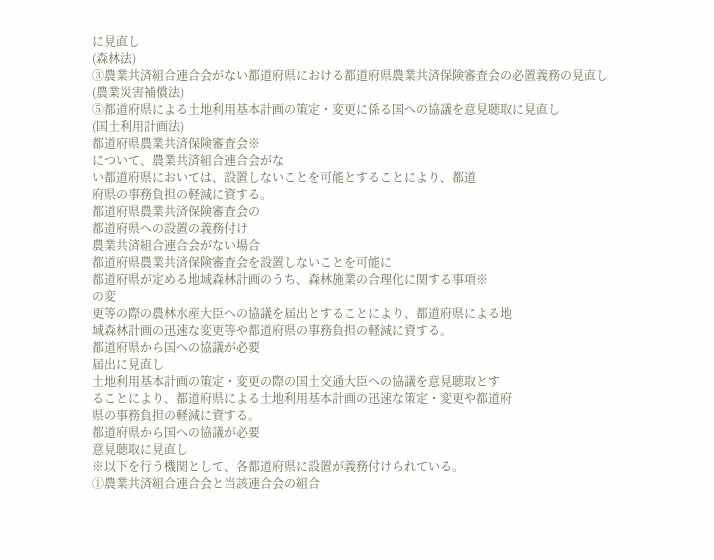に見直し
(森林法)
③農業共済組合連合会がない都道府県における都道府県農業共済保険審査会の必置義務の見直し
(農業災害補償法)
⑤都道府県による土地利用基本計画の策定・変更に係る国への協議を意見聴取に見直し
(国土利用計画法)
都道府県農業共済保険審査会※
について、農業共済組合連合会がな
い都道府県においては、設置しないことを可能とすることにより、都道
府県の事務負担の軽減に資する。
都道府県農業共済保険審査会の
都道府県への設置の義務付け
農業共済組合連合会がない場合
都道府県農業共済保険審査会を設置しないことを可能に
都道府県が定める地域森林計画のうち、森林施業の合理化に関する事項※
の変
更等の際の農林水産大臣への協議を届出とすることにより、都道府県による地
域森林計画の迅速な変更等や都道府県の事務負担の軽減に資する。
都道府県から国への協議が必要
届出に見直し
土地利用基本計画の策定・変更の際の国土交通大臣への協議を意見聴取とす
ることにより、都道府県による土地利用基本計画の迅速な策定・変更や都道府
県の事務負担の軽減に資する。
都道府県から国への協議が必要
意見聴取に見直し
※以下を行う機関として、各都道府県に設置が義務付けられている。
①農業共済組合連合会と当該連合会の組合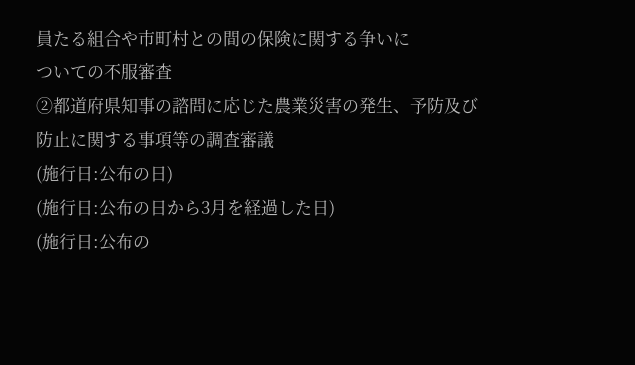員たる組合や市町村との間の保険に関する争いに
ついての不服審査
②都道府県知事の諮問に応じた農業災害の発生、予防及び防止に関する事項等の調査審議
(施行日:公布の日)
(施行日:公布の日から3月を経過した日)
(施行日:公布の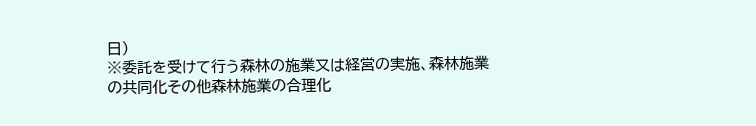日)
※委託を受けて行う森林の施業又は経営の実施、森林施業の共同化その他森林施業の合理化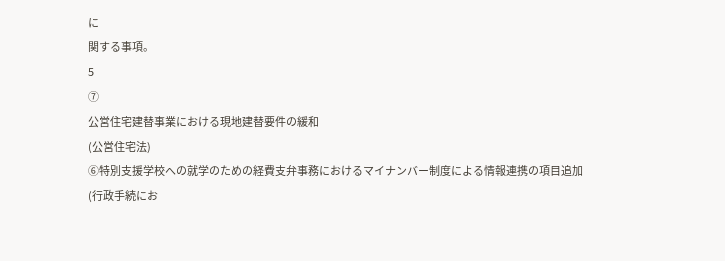に
関する事項。
5
⑦
公営住宅建替事業における現地建替要件の緩和
(公営住宅法)
⑥特別支援学校への就学のための経費支弁事務におけるマイナンバー制度による情報連携の項目追加
(行政手続にお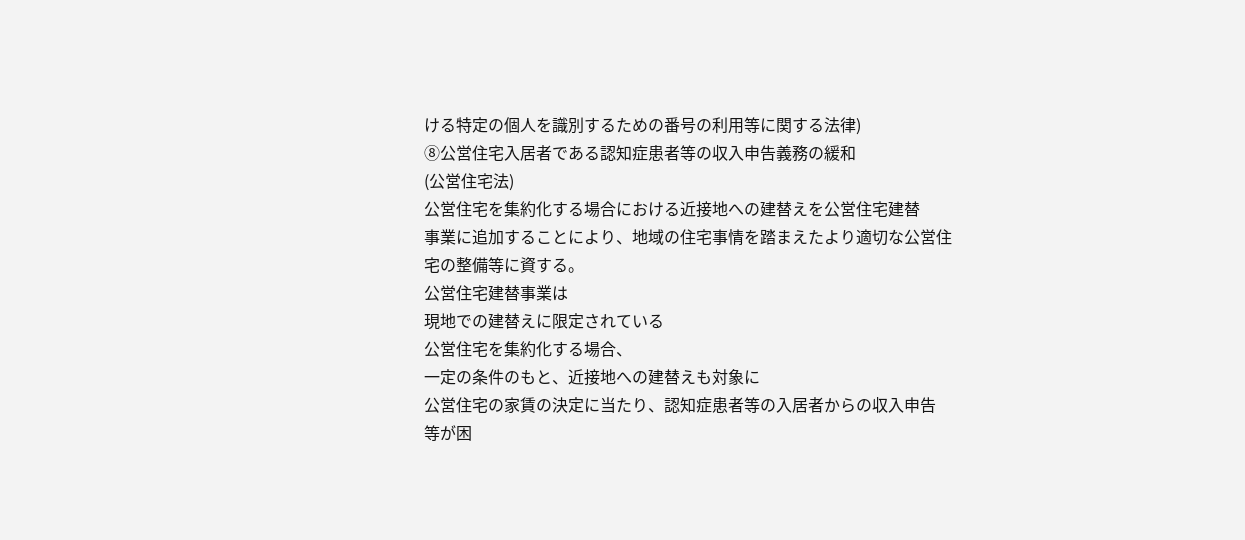ける特定の個人を識別するための番号の利用等に関する法律)
⑧公営住宅入居者である認知症患者等の収入申告義務の緩和
(公営住宅法)
公営住宅を集約化する場合における近接地への建替えを公営住宅建替
事業に追加することにより、地域の住宅事情を踏まえたより適切な公営住
宅の整備等に資する。
公営住宅建替事業は
現地での建替えに限定されている
公営住宅を集約化する場合、
一定の条件のもと、近接地への建替えも対象に
公営住宅の家賃の決定に当たり、認知症患者等の入居者からの収入申告
等が困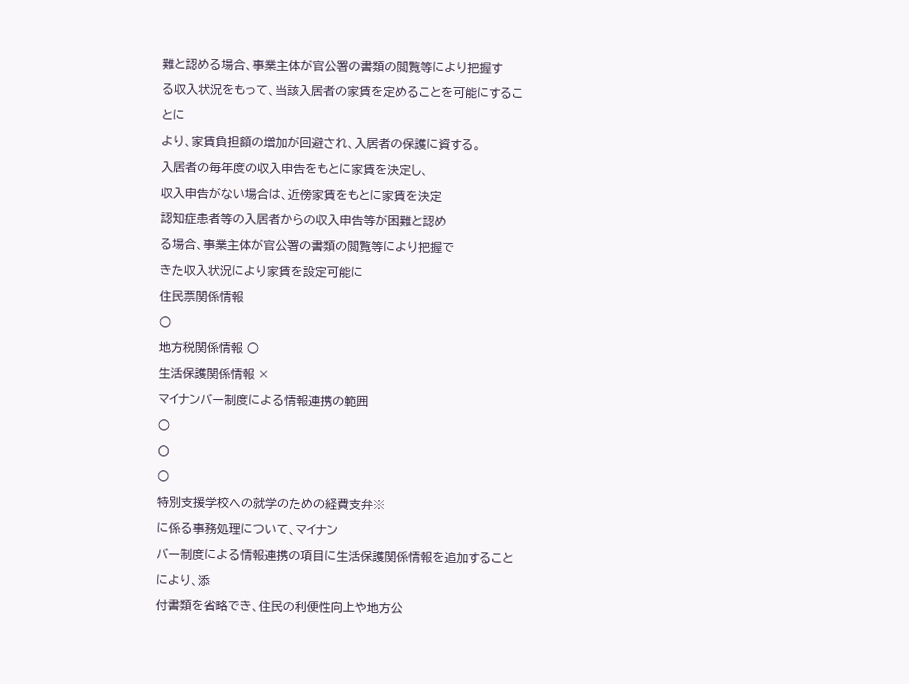難と認める場合、事業主体が官公署の書類の閲覧等により把握す
る収入状況をもって、当該入居者の家賃を定めることを可能にすることに
より、家賃負担額の増加が回避され、入居者の保護に資する。
入居者の毎年度の収入申告をもとに家賃を決定し、
収入申告がない場合は、近傍家賃をもとに家賃を決定
認知症患者等の入居者からの収入申告等が困難と認め
る場合、事業主体が官公署の書類の閲覧等により把握で
きた収入状況により家賃を設定可能に
住民票関係情報
○
地方税関係情報 ○
生活保護関係情報 ×
マイナンバー制度による情報連携の範囲
○
〇
○
特別支援学校への就学のための経費支弁※
に係る事務処理について、マイナン
バー制度による情報連携の項目に生活保護関係情報を追加することにより、添
付書類を省略でき、住民の利便性向上や地方公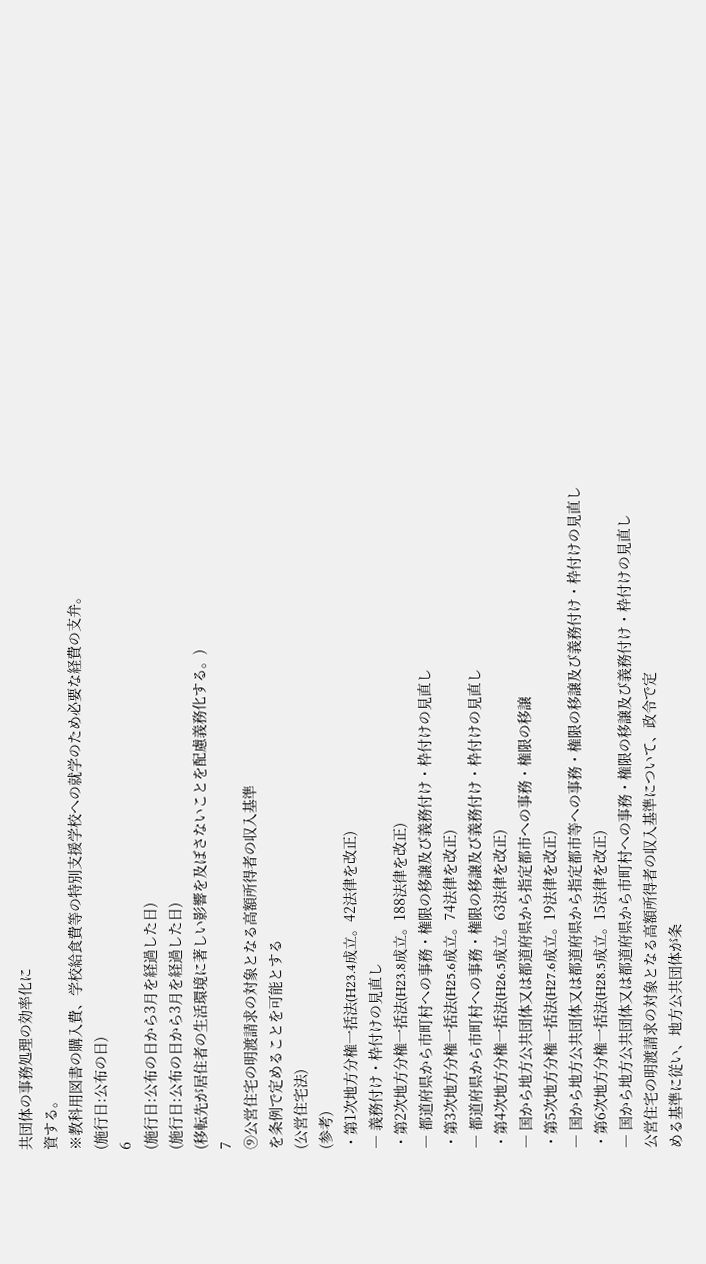共団体の事務処理の効率化に
資する。
※教科用図書の購入費、学校給食費等の特別支援学校への就学のため必要な経費の支弁。
(施行日:公布の日)
6
(施行日:公布の日から3月を経過した日)
(施行日:公布の日から3月を経過した日)
(移転先が居住者の生活環境に著しい影響を及ぼさないことを配慮義務化する。)
7
⑨公営住宅の明渡請求の対象となる高額所得者の収入基準
を条例で定めることを可能とする
(公営住宅法)
(参考)
・第1次地方分権一括法(H23.4成立。42法律を改正)
― 義務付け・枠付けの見直し
・第2次地方分権一括法(H23.8成立。188法律を改正)
― 都道府県から市町村への事務・権限の移譲及び義務付け・枠付けの見直し
・第3次地方分権一括法(H25.6成立。74法律を改正)
― 都道府県から市町村への事務・権限の移譲及び義務付け・枠付けの見直し
・第4次地方分権一括法(H26.5成立。63法律を改正)
― 国から地方公共団体又は都道府県から指定都市への事務・権限の移譲
・第5次地方分権一括法(H27.6成立。19法律を改正)
― 国から地方公共団体又は都道府県から指定都市等への事務・権限の移譲及び義務付け・枠付けの見直し
・第6次地方分権一括法(H28.5成立。15法律を改正)
― 国から地方公共団体又は都道府県から市町村への事務・権限の移譲及び義務付け・枠付けの見直し
公営住宅の明渡請求の対象となる高額所得者の収入基準について、政令で定
める基準に従い、地方公共団体が条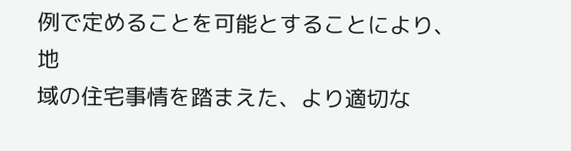例で定めることを可能とすることにより、地
域の住宅事情を踏まえた、より適切な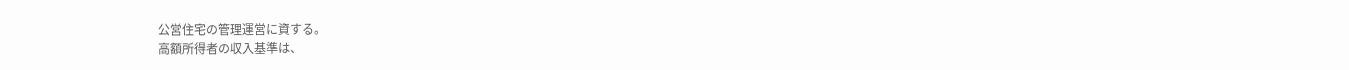公営住宅の管理運営に資する。
高額所得者の収入基準は、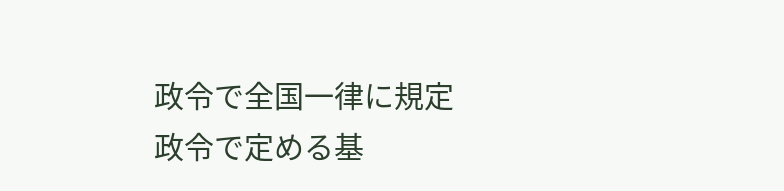政令で全国一律に規定
政令で定める基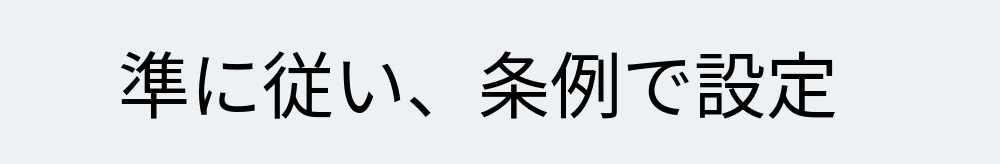準に従い、条例で設定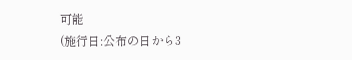可能
(施行日:公布の日から3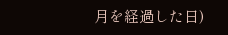月を経過した日)